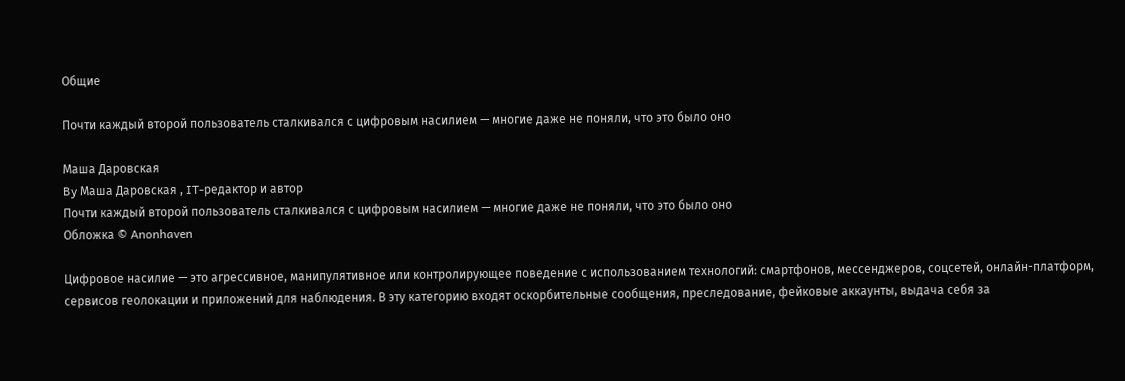Общие

Почти каждый второй пользователь сталкивался с цифровым насилием — многие даже не поняли, что это было оно

Маша Даровская
By Маша Даровская , IT-редактор и автор
Почти каждый второй пользователь сталкивался с цифровым насилием — многие даже не поняли, что это было оно
Обложка © Anonhaven

Цифровое насилие — это агрессивное, манипулятивное или контролирующее поведение с использованием технологий: смартфонов, мессенджеров, соцсетей, онлайн-платформ, сервисов геолокации и приложений для наблюдения. В эту категорию входят оскорбительные сообщения, преследование, фейковые аккаунты, выдача себя за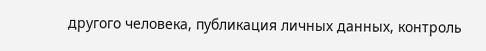другого человека, публикация личных данных, контроль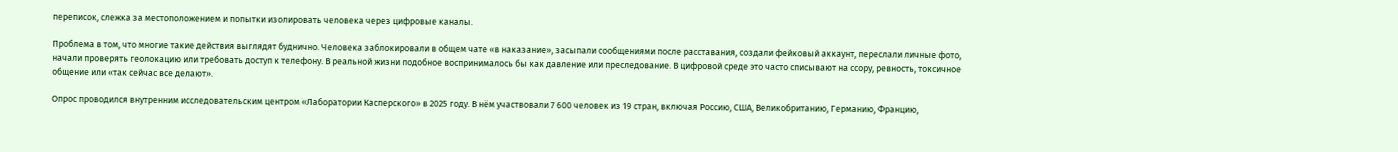переписок, слежка за местоположением и попытки изолировать человека через цифровые каналы.

Проблема в том, что многие такие действия выглядят буднично. Человека заблокировали в общем чате «в наказание», засыпали сообщениями после расставания, создали фейковый аккаунт, переслали личные фото, начали проверять геолокацию или требовать доступ к телефону. В реальной жизни подобное воспринималось бы как давление или преследование. В цифровой среде это часто списывают на ссору, ревность, токсичное общение или «так сейчас все делают».

Опрос проводился внутренним исследовательским центром «Лаборатории Касперского» в 2025 году. В нём участвовали 7 600 человек из 19 стран, включая Россию, США, Великобританию, Германию, Францию,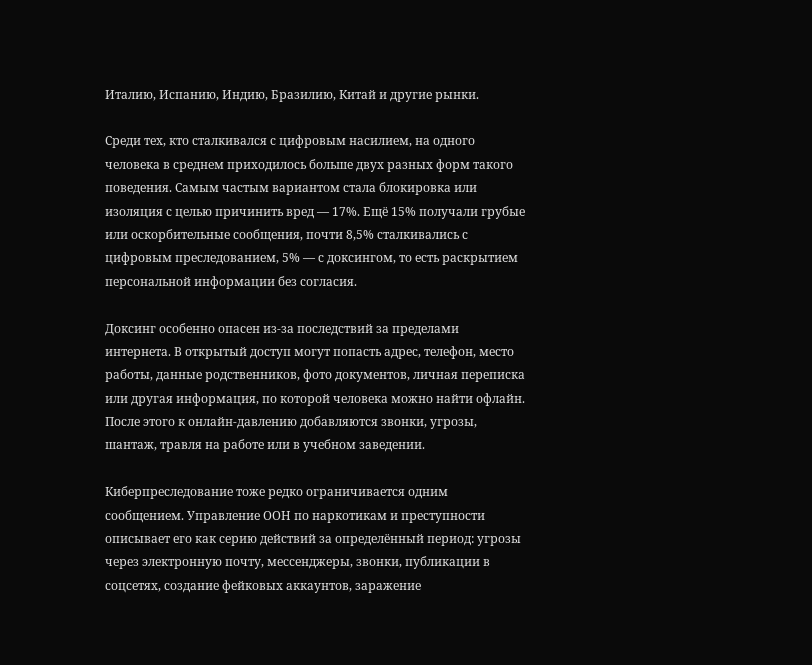Италию, Испанию, Индию, Бразилию, Китай и другие рынки.

Среди тех, кто сталкивался с цифровым насилием, на одного человека в среднем приходилось больше двух разных форм такого поведения. Самым частым вариантом стала блокировка или изоляция с целью причинить вред — 17%. Ещё 15% получали грубые или оскорбительные сообщения, почти 8,5% сталкивались с цифровым преследованием, 5% — с доксингом, то есть раскрытием персональной информации без согласия.

Доксинг особенно опасен из-за последствий за пределами интернета. В открытый доступ могут попасть адрес, телефон, место работы, данные родственников, фото документов, личная переписка или другая информация, по которой человека можно найти офлайн. После этого к онлайн-давлению добавляются звонки, угрозы, шантаж, травля на работе или в учебном заведении.

Киберпреследование тоже редко ограничивается одним сообщением. Управление ООН по наркотикам и преступности описывает его как серию действий за определённый период: угрозы через электронную почту, мессенджеры, звонки, публикации в соцсетях, создание фейковых аккаунтов, заражение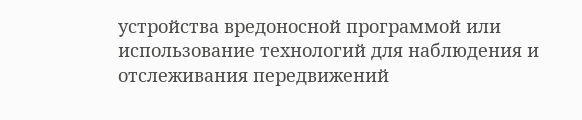устройства вредоносной программой или использование технологий для наблюдения и отслеживания передвижений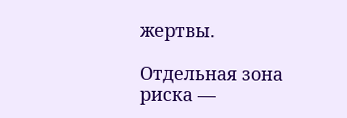жертвы.

Отдельная зона риска —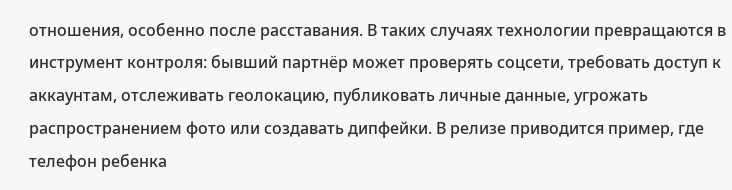отношения, особенно после расставания. В таких случаях технологии превращаются в инструмент контроля: бывший партнёр может проверять соцсети, требовать доступ к аккаунтам, отслеживать геолокацию, публиковать личные данные, угрожать распространением фото или создавать дипфейки. В релизе приводится пример, где телефон ребенка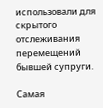использовали для скрытого отслеживания перемещений бывшей супруги.

Самая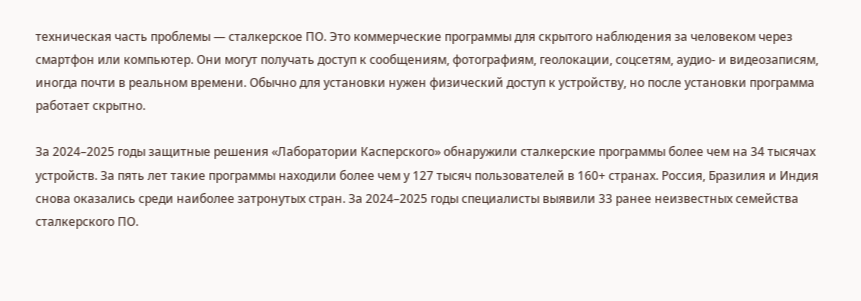техническая часть проблемы — сталкерское ПО. Это коммерческие программы для скрытого наблюдения за человеком через смартфон или компьютер. Они могут получать доступ к сообщениям, фотографиям, геолокации, соцсетям, аудио- и видеозаписям, иногда почти в реальном времени. Обычно для установки нужен физический доступ к устройству, но после установки программа работает скрытно.

За 2024–2025 годы защитные решения «Лаборатории Касперского» обнаружили сталкерские программы более чем на 34 тысячах устройств. За пять лет такие программы находили более чем у 127 тысяч пользователей в 160+ странах. Россия, Бразилия и Индия снова оказались среди наиболее затронутых стран. За 2024–2025 годы специалисты выявили 33 ранее неизвестных семейства сталкерского ПО.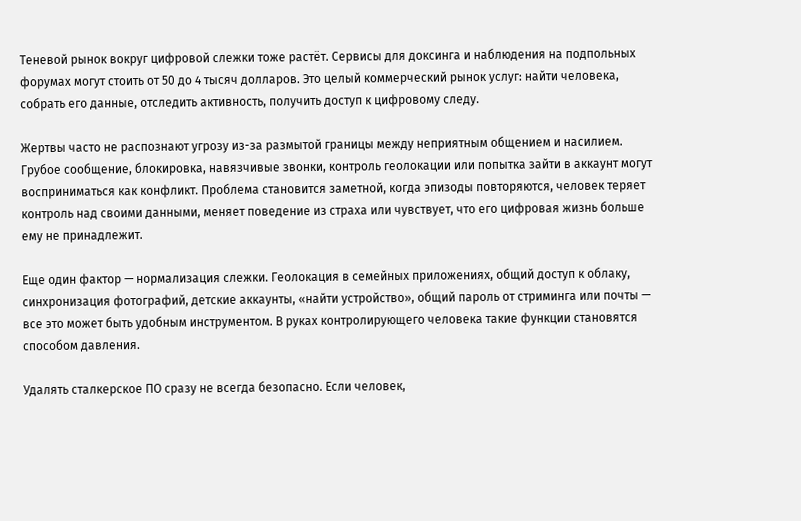Теневой рынок вокруг цифровой слежки тоже растёт. Сервисы для доксинга и наблюдения на подпольных форумах могут стоить от 50 до 4 тысяч долларов. Это целый коммерческий рынок услуг: найти человека, собрать его данные, отследить активность, получить доступ к цифровому следу.

Жертвы часто не распознают угрозу из-за размытой границы между неприятным общением и насилием. Грубое сообщение, блокировка, навязчивые звонки, контроль геолокации или попытка зайти в аккаунт могут восприниматься как конфликт. Проблема становится заметной, когда эпизоды повторяются, человек теряет контроль над своими данными, меняет поведение из страха или чувствует, что его цифровая жизнь больше ему не принадлежит.

Еще один фактор — нормализация слежки. Геолокация в семейных приложениях, общий доступ к облаку, синхронизация фотографий, детские аккаунты, «найти устройство», общий пароль от стриминга или почты — все это может быть удобным инструментом. В руках контролирующего человека такие функции становятся способом давления.

Удалять сталкерское ПО сразу не всегда безопасно. Если человек,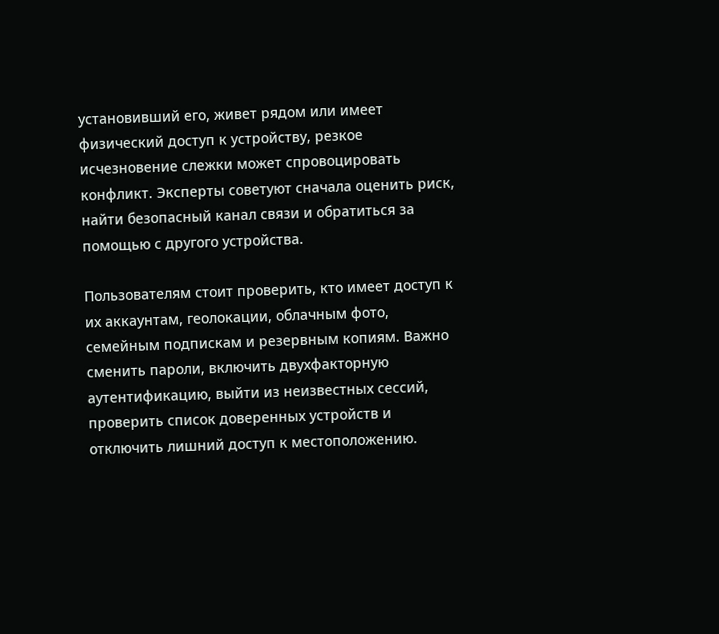установивший его, живет рядом или имеет физический доступ к устройству, резкое исчезновение слежки может спровоцировать конфликт. Эксперты советуют сначала оценить риск, найти безопасный канал связи и обратиться за помощью с другого устройства.

Пользователям стоит проверить, кто имеет доступ к их аккаунтам, геолокации, облачным фото, семейным подпискам и резервным копиям. Важно сменить пароли, включить двухфакторную аутентификацию, выйти из неизвестных сессий, проверить список доверенных устройств и отключить лишний доступ к местоположению.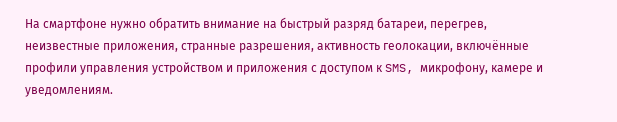На смартфоне нужно обратить внимание на быстрый разряд батареи, перегрев, неизвестные приложения, странные разрешения, активность геолокации, включённые профили управления устройством и приложения с доступом к SMS, микрофону, камере и уведомлениям.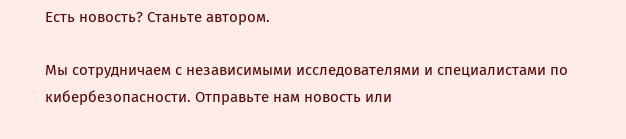Есть новость? Станьте автором.

Мы сотрудничаем с независимыми исследователями и специалистами по кибербезопасности. Отправьте нам новость или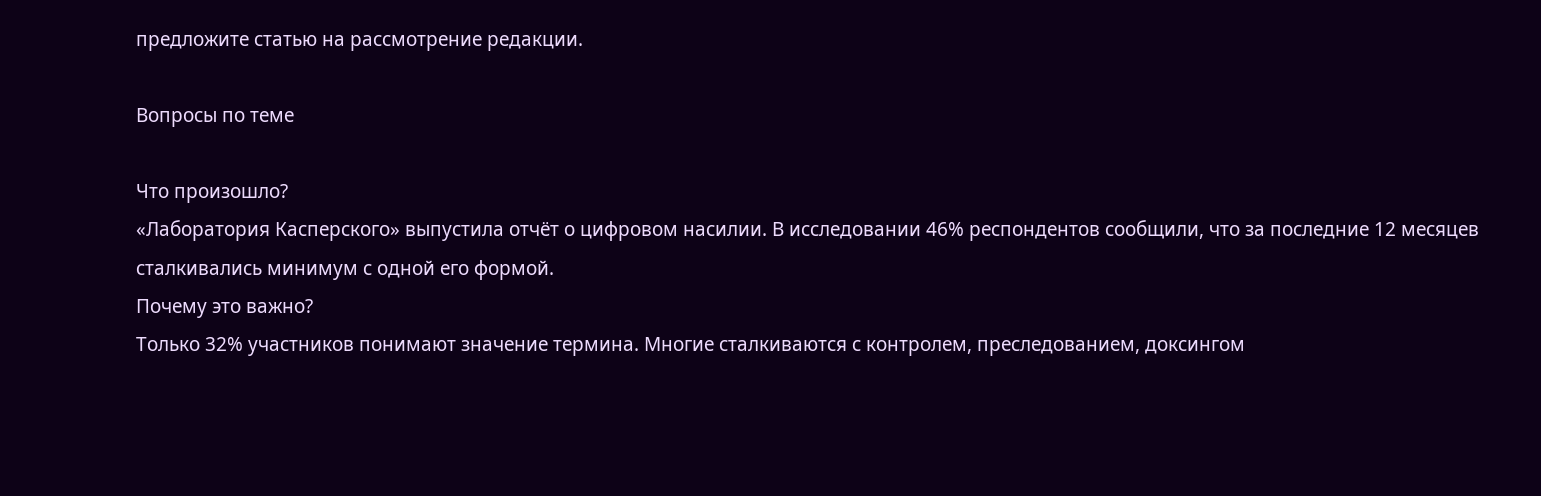предложите статью на рассмотрение редакции.

Вопросы по теме

Что произошло?
«Лаборатория Касперского» выпустила отчёт о цифровом насилии. В исследовании 46% респондентов сообщили, что за последние 12 месяцев сталкивались минимум с одной его формой.
Почему это важно?
Только 32% участников понимают значение термина. Многие сталкиваются с контролем, преследованием, доксингом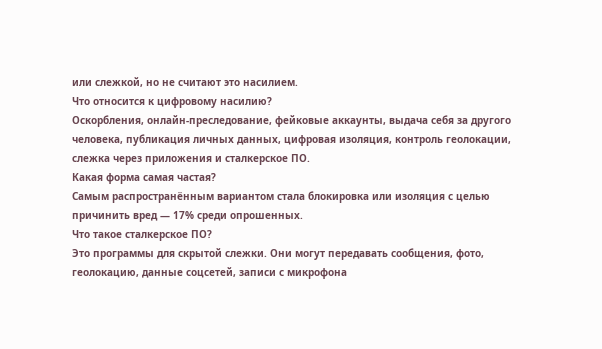или слежкой, но не считают это насилием.
Что относится к цифровому насилию?
Оскорбления, онлайн-преследование, фейковые аккаунты, выдача себя за другого человека, публикация личных данных, цифровая изоляция, контроль геолокации, слежка через приложения и сталкерское ПО.
Какая форма самая частая?
Самым распространённым вариантом стала блокировка или изоляция с целью причинить вред — 17% среди опрошенных.
Что такое сталкерское ПО?
Это программы для скрытой слежки. Они могут передавать сообщения, фото, геолокацию, данные соцсетей, записи с микрофона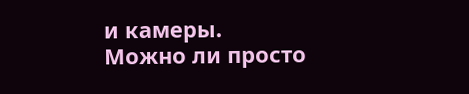и камеры.
Можно ли просто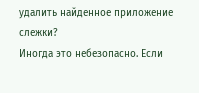удалить найденное приложение слежки?
Иногда это небезопасно. Если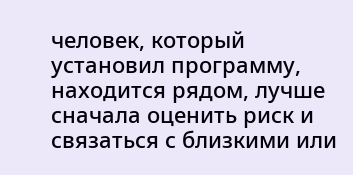человек, который установил программу, находится рядом, лучше сначала оценить риск и связаться с близкими или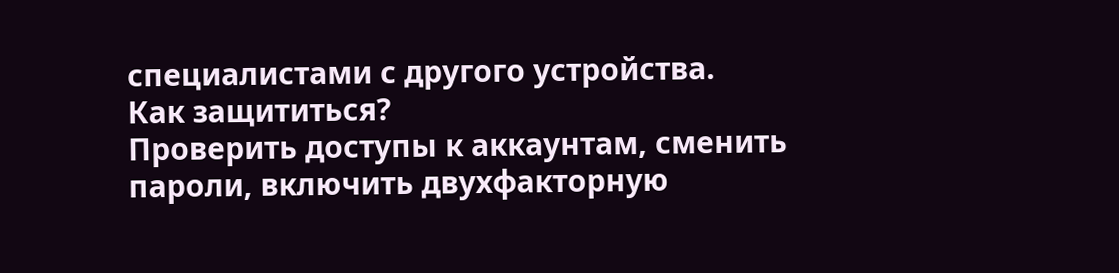специалистами с другого устройства.
Как защититься?
Проверить доступы к аккаунтам, сменить пароли, включить двухфакторную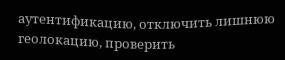аутентификацию, отключить лишнюю геолокацию, проверить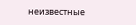неизвестные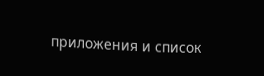приложения и список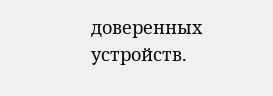доверенных устройств.